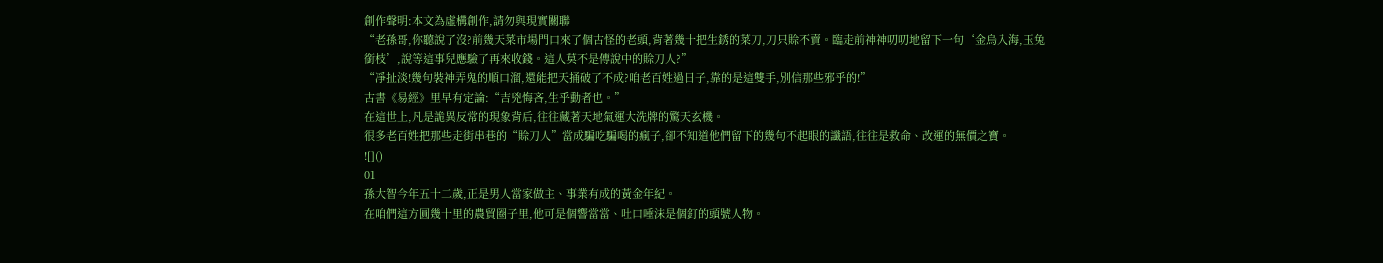創作聲明:本文為虛構創作,請勿與現實關聯
“老孫哥,你聽說了沒?前幾天菜市場門口來了個古怪的老頭,背著幾十把生銹的菜刀,刀只賒不賣。臨走前神神叨叨地留下一句‘金烏入海,玉兔銜枝’,說等這事兒應驗了再來收錢。這人莫不是傳說中的賒刀人?”
“凈扯淡!幾句裝神弄鬼的順口溜,還能把天捅破了不成?咱老百姓過日子,靠的是這雙手,別信那些邪乎的!”
古書《易經》里早有定論:“吉兇悔吝,生乎動者也。”
在這世上,凡是詭異反常的現象背后,往往藏著天地氣運大洗牌的驚天玄機。
很多老百姓把那些走街串巷的“賒刀人”當成騙吃騙喝的瘋子,卻不知道他們留下的幾句不起眼的讖語,往往是救命、改運的無價之寶。
![]()
01
孫大智今年五十二歲,正是男人當家做主、事業有成的黃金年紀。
在咱們這方圓幾十里的農貿圈子里,他可是個響當當、吐口唾沫是個釘的頭號人物。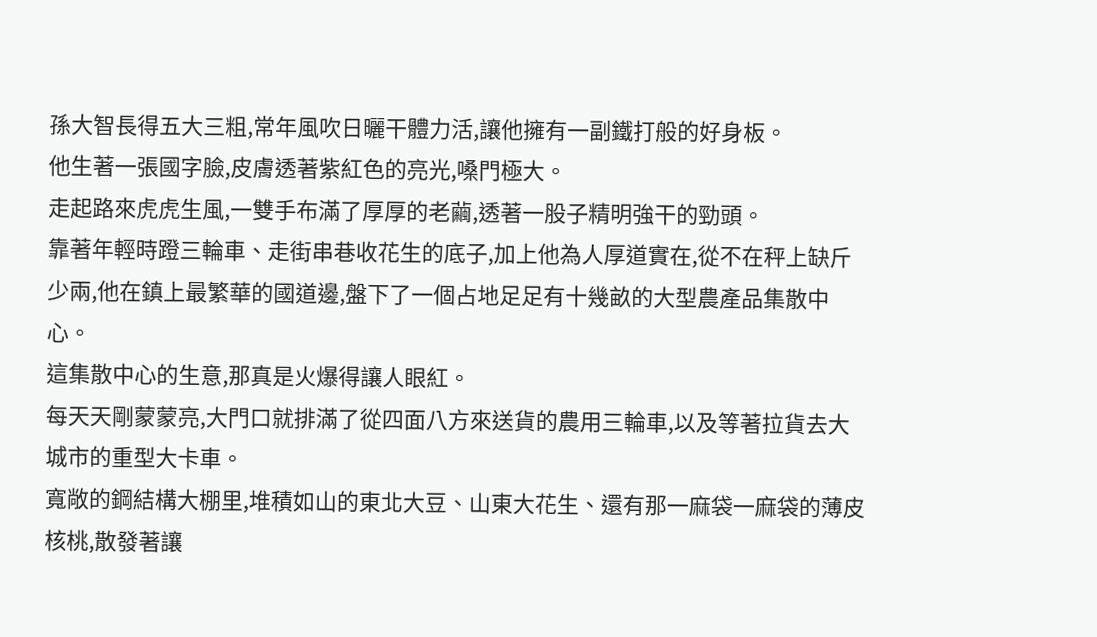孫大智長得五大三粗,常年風吹日曬干體力活,讓他擁有一副鐵打般的好身板。
他生著一張國字臉,皮膚透著紫紅色的亮光,嗓門極大。
走起路來虎虎生風,一雙手布滿了厚厚的老繭,透著一股子精明強干的勁頭。
靠著年輕時蹬三輪車、走街串巷收花生的底子,加上他為人厚道實在,從不在秤上缺斤少兩,他在鎮上最繁華的國道邊,盤下了一個占地足足有十幾畝的大型農產品集散中心。
這集散中心的生意,那真是火爆得讓人眼紅。
每天天剛蒙蒙亮,大門口就排滿了從四面八方來送貨的農用三輪車,以及等著拉貨去大城市的重型大卡車。
寬敞的鋼結構大棚里,堆積如山的東北大豆、山東大花生、還有那一麻袋一麻袋的薄皮核桃,散發著讓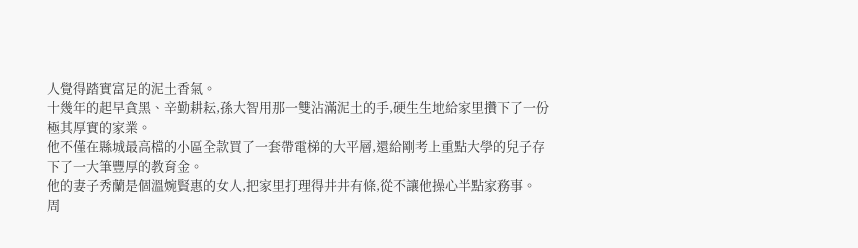人覺得踏實富足的泥土香氣。
十幾年的起早貪黑、辛勤耕耘,孫大智用那一雙沾滿泥土的手,硬生生地給家里攢下了一份極其厚實的家業。
他不僅在縣城最高檔的小區全款買了一套帶電梯的大平層,還給剛考上重點大學的兒子存下了一大筆豐厚的教育金。
他的妻子秀蘭是個溫婉賢惠的女人,把家里打理得井井有條,從不讓他操心半點家務事。
周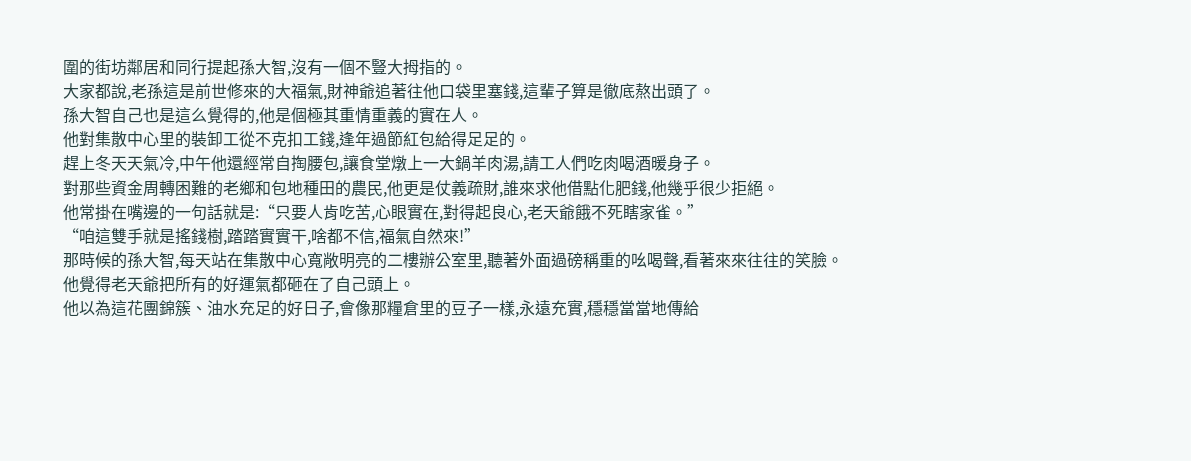圍的街坊鄰居和同行提起孫大智,沒有一個不豎大拇指的。
大家都說,老孫這是前世修來的大福氣,財神爺追著往他口袋里塞錢,這輩子算是徹底熬出頭了。
孫大智自己也是這么覺得的,他是個極其重情重義的實在人。
他對集散中心里的裝卸工從不克扣工錢,逢年過節紅包給得足足的。
趕上冬天天氣冷,中午他還經常自掏腰包,讓食堂燉上一大鍋羊肉湯,請工人們吃肉喝酒暖身子。
對那些資金周轉困難的老鄉和包地種田的農民,他更是仗義疏財,誰來求他借點化肥錢,他幾乎很少拒絕。
他常掛在嘴邊的一句話就是:“只要人肯吃苦,心眼實在,對得起良心,老天爺餓不死瞎家雀。”
“咱這雙手就是搖錢樹,踏踏實實干,啥都不信,福氣自然來!”
那時候的孫大智,每天站在集散中心寬敞明亮的二樓辦公室里,聽著外面過磅稱重的吆喝聲,看著來來往往的笑臉。
他覺得老天爺把所有的好運氣都砸在了自己頭上。
他以為這花團錦簇、油水充足的好日子,會像那糧倉里的豆子一樣,永遠充實,穩穩當當地傳給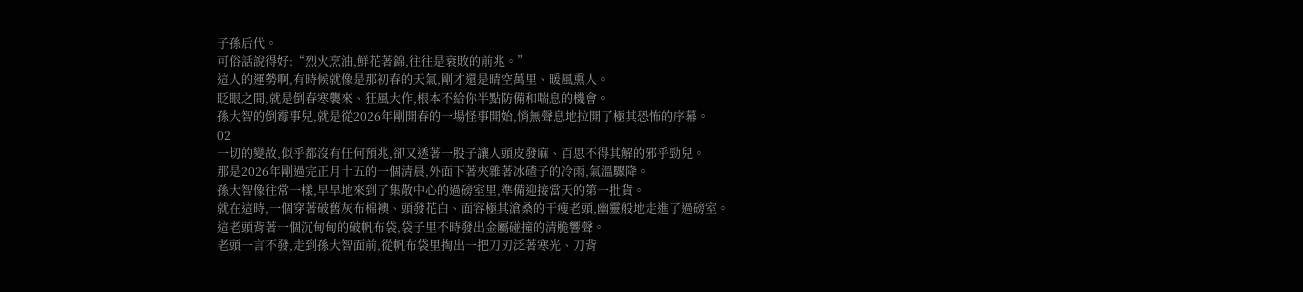子孫后代。
可俗話說得好:“烈火烹油,鮮花著錦,往往是衰敗的前兆。”
這人的運勢啊,有時候就像是那初春的天氣,剛才還是晴空萬里、暖風熏人。
眨眼之間,就是倒春寒襲來、狂風大作,根本不給你半點防備和喘息的機會。
孫大智的倒霉事兒,就是從2026年剛開春的一場怪事開始,悄無聲息地拉開了極其恐怖的序幕。
02
一切的變故,似乎都沒有任何預兆,卻又透著一股子讓人頭皮發麻、百思不得其解的邪乎勁兒。
那是2026年剛過完正月十五的一個清晨,外面下著夾雜著冰碴子的冷雨,氣溫驟降。
孫大智像往常一樣,早早地來到了集散中心的過磅室里,準備迎接當天的第一批貨。
就在這時,一個穿著破舊灰布棉襖、頭發花白、面容極其滄桑的干瘦老頭,幽靈般地走進了過磅室。
這老頭背著一個沉甸甸的破帆布袋,袋子里不時發出金屬碰撞的清脆響聲。
老頭一言不發,走到孫大智面前,從帆布袋里掏出一把刀刃泛著寒光、刀背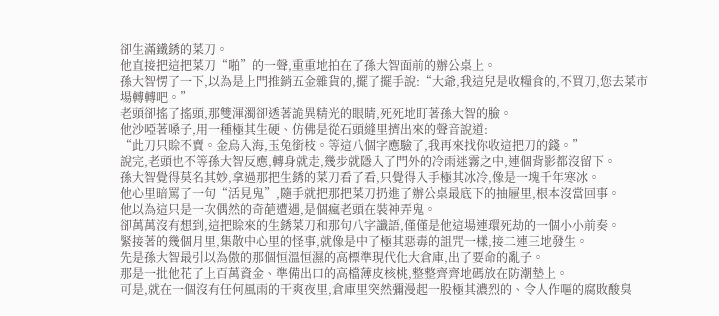卻生滿鐵銹的菜刀。
他直接把這把菜刀“啪”的一聲,重重地拍在了孫大智面前的辦公桌上。
孫大智愣了一下,以為是上門推銷五金雜貨的,擺了擺手說:“大爺,我這兒是收糧食的,不買刀,您去菜市場轉轉吧。”
老頭卻搖了搖頭,那雙渾濁卻透著詭異精光的眼睛,死死地盯著孫大智的臉。
他沙啞著嗓子,用一種極其生硬、仿佛是從石頭縫里擠出來的聲音說道:
“此刀只賒不賣。金烏入海,玉兔銜枝。等這八個字應驗了,我再來找你收這把刀的錢。”
說完,老頭也不等孫大智反應,轉身就走,幾步就隱入了門外的冷雨迷霧之中,連個背影都沒留下。
孫大智覺得莫名其妙,拿過那把生銹的菜刀看了看,只覺得入手極其冰冷,像是一塊千年寒冰。
他心里暗罵了一句“活見鬼”,隨手就把那把菜刀扔進了辦公桌最底下的抽屜里,根本沒當回事。
他以為這只是一次偶然的奇葩遭遇,是個瘋老頭在裝神弄鬼。
卻萬萬沒有想到,這把賒來的生銹菜刀和那句八字讖語,僅僅是他這場連環死劫的一個小小前奏。
緊接著的幾個月里,集散中心里的怪事,就像是中了極其惡毒的詛咒一樣,接二連三地發生。
先是孫大智最引以為傲的那個恒溫恒濕的高標準現代化大倉庫,出了要命的亂子。
那是一批他花了上百萬資金、準備出口的高檔薄皮核桃,整整齊齊地碼放在防潮墊上。
可是,就在一個沒有任何風雨的干爽夜里,倉庫里突然彌漫起一股極其濃烈的、令人作嘔的腐敗酸臭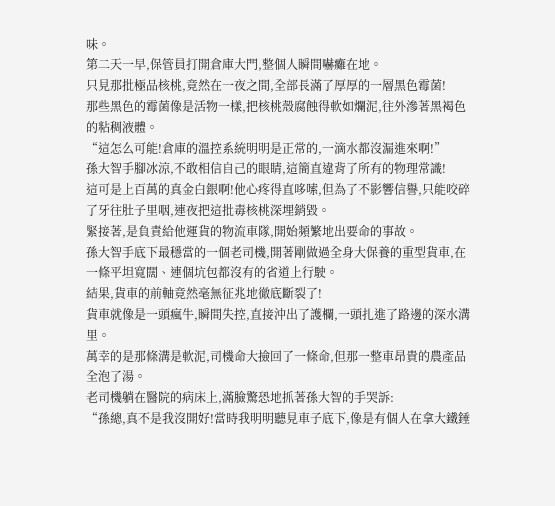味。
第二天一早,保管員打開倉庫大門,整個人瞬間嚇癱在地。
只見那批極品核桃,竟然在一夜之間,全部長滿了厚厚的一層黑色霉菌!
那些黑色的霉菌像是活物一樣,把核桃殼腐蝕得軟如爛泥,往外滲著黑褐色的粘稠液體。
“這怎么可能!倉庫的溫控系統明明是正常的,一滴水都沒漏進來啊!”
孫大智手腳冰涼,不敢相信自己的眼睛,這簡直違背了所有的物理常識!
這可是上百萬的真金白銀啊!他心疼得直哆嗦,但為了不影響信譽,只能咬碎了牙往肚子里咽,連夜把這批毒核桃深埋銷毀。
緊接著,是負責給他運貨的物流車隊,開始頻繁地出要命的事故。
孫大智手底下最穩當的一個老司機,開著剛做過全身大保養的重型貨車,在一條平坦寬闊、連個坑包都沒有的省道上行駛。
結果,貨車的前軸竟然毫無征兆地徹底斷裂了!
貨車就像是一頭瘋牛,瞬間失控,直接沖出了護欄,一頭扎進了路邊的深水溝里。
萬幸的是那條溝是軟泥,司機命大撿回了一條命,但那一整車昂貴的農產品全泡了湯。
老司機躺在醫院的病床上,滿臉驚恐地抓著孫大智的手哭訴:
“孫總,真不是我沒開好!當時我明明聽見車子底下,像是有個人在拿大鐵錘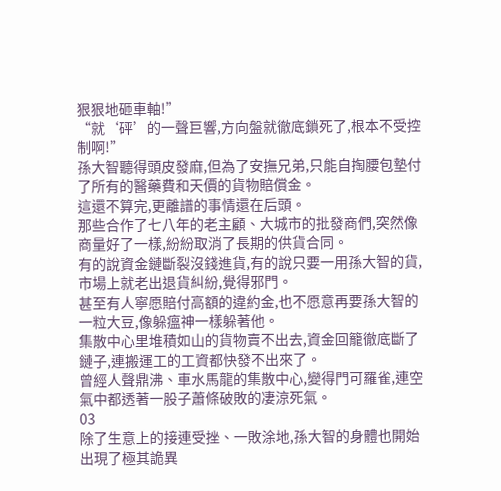狠狠地砸車軸!”
“就‘砰’的一聲巨響,方向盤就徹底鎖死了,根本不受控制啊!”
孫大智聽得頭皮發麻,但為了安撫兄弟,只能自掏腰包墊付了所有的醫藥費和天價的貨物賠償金。
這還不算完,更離譜的事情還在后頭。
那些合作了七八年的老主顧、大城市的批發商們,突然像商量好了一樣,紛紛取消了長期的供貨合同。
有的說資金鏈斷裂沒錢進貨,有的說只要一用孫大智的貨,市場上就老出退貨糾紛,覺得邪門。
甚至有人寧愿賠付高額的違約金,也不愿意再要孫大智的一粒大豆,像躲瘟神一樣躲著他。
集散中心里堆積如山的貨物賣不出去,資金回籠徹底斷了鏈子,連搬運工的工資都快發不出來了。
曾經人聲鼎沸、車水馬龍的集散中心,變得門可羅雀,連空氣中都透著一股子蕭條破敗的凄涼死氣。
03
除了生意上的接連受挫、一敗涂地,孫大智的身體也開始出現了極其詭異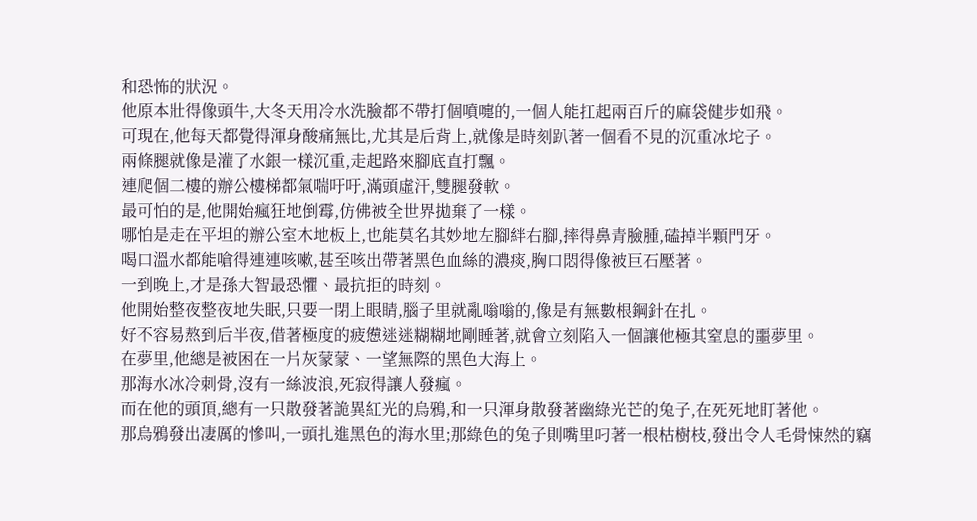和恐怖的狀況。
他原本壯得像頭牛,大冬天用冷水洗臉都不帶打個噴嚏的,一個人能扛起兩百斤的麻袋健步如飛。
可現在,他每天都覺得渾身酸痛無比,尤其是后背上,就像是時刻趴著一個看不見的沉重冰坨子。
兩條腿就像是灌了水銀一樣沉重,走起路來腳底直打飄。
連爬個二樓的辦公樓梯都氣喘吁吁,滿頭虛汗,雙腿發軟。
最可怕的是,他開始瘋狂地倒霉,仿佛被全世界拋棄了一樣。
哪怕是走在平坦的辦公室木地板上,也能莫名其妙地左腳絆右腳,摔得鼻青臉腫,磕掉半顆門牙。
喝口溫水都能嗆得連連咳嗽,甚至咳出帶著黑色血絲的濃痰,胸口悶得像被巨石壓著。
一到晚上,才是孫大智最恐懼、最抗拒的時刻。
他開始整夜整夜地失眠,只要一閉上眼睛,腦子里就亂嗡嗡的,像是有無數根鋼針在扎。
好不容易熬到后半夜,借著極度的疲憊迷迷糊糊地剛睡著,就會立刻陷入一個讓他極其窒息的噩夢里。
在夢里,他總是被困在一片灰蒙蒙、一望無際的黑色大海上。
那海水冰冷刺骨,沒有一絲波浪,死寂得讓人發瘋。
而在他的頭頂,總有一只散發著詭異紅光的烏鴉,和一只渾身散發著幽綠光芒的兔子,在死死地盯著他。
那烏鴉發出凄厲的慘叫,一頭扎進黑色的海水里;那綠色的兔子則嘴里叼著一根枯樹枝,發出令人毛骨悚然的竊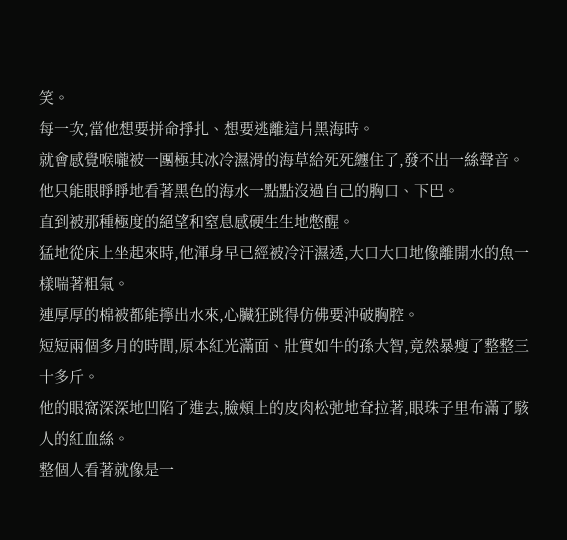笑。
每一次,當他想要拼命掙扎、想要逃離這片黑海時。
就會感覺喉嚨被一團極其冰冷濕滑的海草給死死纏住了,發不出一絲聲音。
他只能眼睜睜地看著黑色的海水一點點沒過自己的胸口、下巴。
直到被那種極度的絕望和窒息感硬生生地憋醒。
猛地從床上坐起來時,他渾身早已經被冷汗濕透,大口大口地像離開水的魚一樣喘著粗氣。
連厚厚的棉被都能擰出水來,心臟狂跳得仿佛要沖破胸腔。
短短兩個多月的時間,原本紅光滿面、壯實如牛的孫大智,竟然暴瘦了整整三十多斤。
他的眼窩深深地凹陷了進去,臉頰上的皮肉松弛地耷拉著,眼珠子里布滿了駭人的紅血絲。
整個人看著就像是一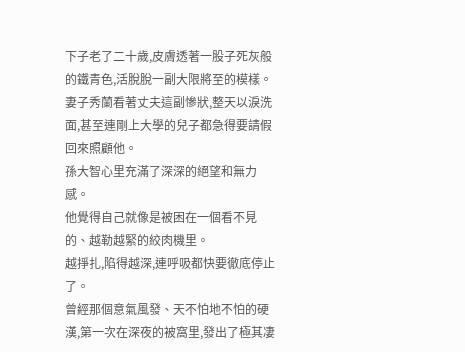下子老了二十歲,皮膚透著一股子死灰般的鐵青色,活脫脫一副大限將至的模樣。
妻子秀蘭看著丈夫這副慘狀,整天以淚洗面,甚至連剛上大學的兒子都急得要請假回來照顧他。
孫大智心里充滿了深深的絕望和無力感。
他覺得自己就像是被困在一個看不見的、越勒越緊的絞肉機里。
越掙扎,陷得越深,連呼吸都快要徹底停止了。
曾經那個意氣風發、天不怕地不怕的硬漢,第一次在深夜的被窩里,發出了極其凄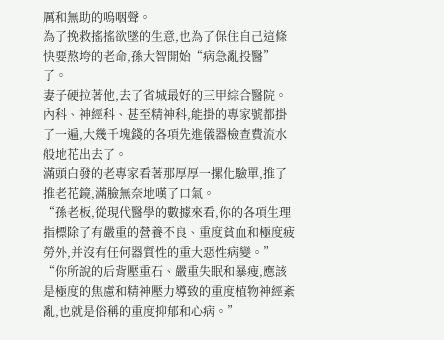厲和無助的嗚咽聲。
為了挽救搖搖欲墜的生意,也為了保住自己這條快要熬垮的老命,孫大智開始“病急亂投醫”了。
妻子硬拉著他,去了省城最好的三甲綜合醫院。
內科、神經科、甚至精神科,能掛的專家號都掛了一遍,大幾千塊錢的各項先進儀器檢查費流水般地花出去了。
滿頭白發的老專家看著那厚厚一摞化驗單,推了推老花鏡,滿臉無奈地嘆了口氣。
“孫老板,從現代醫學的數據來看,你的各項生理指標除了有嚴重的營養不良、重度貧血和極度疲勞外,并沒有任何器質性的重大惡性病變。”
“你所說的后背壓重石、嚴重失眠和暴瘦,應該是極度的焦慮和精神壓力導致的重度植物神經紊亂,也就是俗稱的重度抑郁和心病。”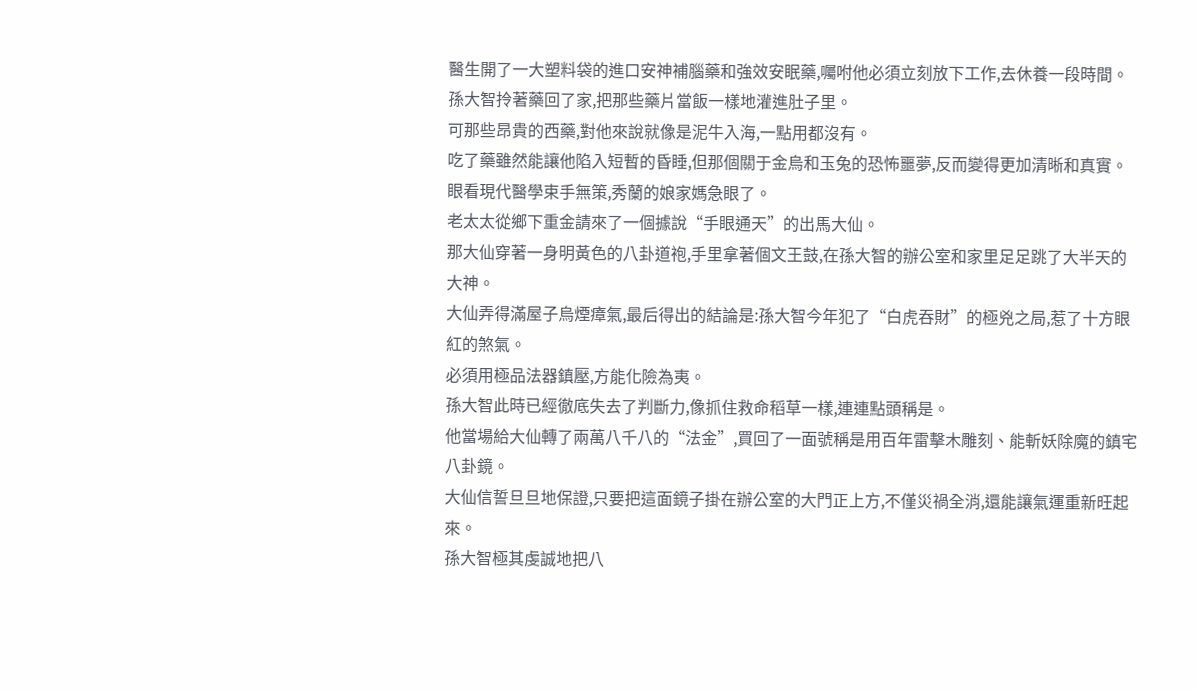醫生開了一大塑料袋的進口安神補腦藥和強效安眠藥,囑咐他必須立刻放下工作,去休養一段時間。
孫大智拎著藥回了家,把那些藥片當飯一樣地灌進肚子里。
可那些昂貴的西藥,對他來說就像是泥牛入海,一點用都沒有。
吃了藥雖然能讓他陷入短暫的昏睡,但那個關于金烏和玉兔的恐怖噩夢,反而變得更加清晰和真實。
眼看現代醫學束手無策,秀蘭的娘家媽急眼了。
老太太從鄉下重金請來了一個據說“手眼通天”的出馬大仙。
那大仙穿著一身明黃色的八卦道袍,手里拿著個文王鼓,在孫大智的辦公室和家里足足跳了大半天的大神。
大仙弄得滿屋子烏煙瘴氣,最后得出的結論是:孫大智今年犯了“白虎吞財”的極兇之局,惹了十方眼紅的煞氣。
必須用極品法器鎮壓,方能化險為夷。
孫大智此時已經徹底失去了判斷力,像抓住救命稻草一樣,連連點頭稱是。
他當場給大仙轉了兩萬八千八的“法金”,買回了一面號稱是用百年雷擊木雕刻、能斬妖除魔的鎮宅八卦鏡。
大仙信誓旦旦地保證,只要把這面鏡子掛在辦公室的大門正上方,不僅災禍全消,還能讓氣運重新旺起來。
孫大智極其虔誠地把八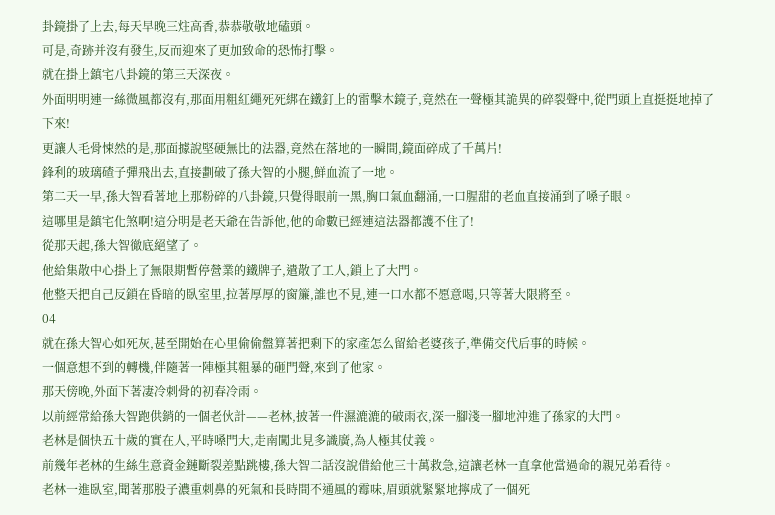卦鏡掛了上去,每天早晚三炷高香,恭恭敬敬地磕頭。
可是,奇跡并沒有發生,反而迎來了更加致命的恐怖打擊。
就在掛上鎮宅八卦鏡的第三天深夜。
外面明明連一絲微風都沒有,那面用粗紅繩死死綁在鐵釘上的雷擊木鏡子,竟然在一聲極其詭異的碎裂聲中,從門頭上直挺挺地掉了下來!
更讓人毛骨悚然的是,那面據說堅硬無比的法器,竟然在落地的一瞬間,鏡面碎成了千萬片!
鋒利的玻璃碴子彈飛出去,直接劃破了孫大智的小腿,鮮血流了一地。
第二天一早,孫大智看著地上那粉碎的八卦鏡,只覺得眼前一黑,胸口氣血翻涌,一口腥甜的老血直接涌到了嗓子眼。
這哪里是鎮宅化煞啊!這分明是老天爺在告訴他,他的命數已經連這法器都護不住了!
從那天起,孫大智徹底絕望了。
他給集散中心掛上了無限期暫停營業的鐵牌子,遣散了工人,鎖上了大門。
他整天把自己反鎖在昏暗的臥室里,拉著厚厚的窗簾,誰也不見,連一口水都不愿意喝,只等著大限將至。
04
就在孫大智心如死灰,甚至開始在心里偷偷盤算著把剩下的家產怎么留給老婆孩子,準備交代后事的時候。
一個意想不到的轉機,伴隨著一陣極其粗暴的砸門聲,來到了他家。
那天傍晚,外面下著凄冷刺骨的初春冷雨。
以前經常給孫大智跑供銷的一個老伙計——老林,披著一件濕漉漉的破雨衣,深一腳淺一腳地沖進了孫家的大門。
老林是個快五十歲的實在人,平時嗓門大,走南闖北見多識廣,為人極其仗義。
前幾年老林的生絲生意資金鏈斷裂差點跳樓,孫大智二話沒說借給他三十萬救急,這讓老林一直拿他當過命的親兄弟看待。
老林一進臥室,聞著那股子濃重刺鼻的死氣和長時間不通風的霉味,眉頭就緊緊地擰成了一個死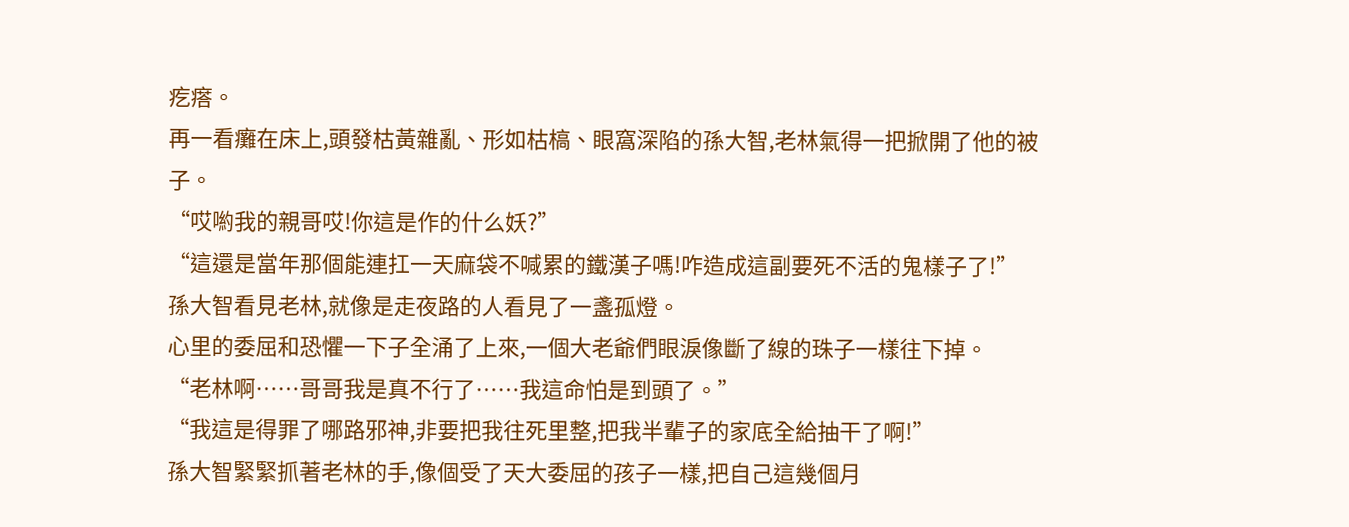疙瘩。
再一看癱在床上,頭發枯黃雜亂、形如枯槁、眼窩深陷的孫大智,老林氣得一把掀開了他的被子。
“哎喲我的親哥哎!你這是作的什么妖?”
“這還是當年那個能連扛一天麻袋不喊累的鐵漢子嗎!咋造成這副要死不活的鬼樣子了!”
孫大智看見老林,就像是走夜路的人看見了一盞孤燈。
心里的委屈和恐懼一下子全涌了上來,一個大老爺們眼淚像斷了線的珠子一樣往下掉。
“老林啊……哥哥我是真不行了……我這命怕是到頭了。”
“我這是得罪了哪路邪神,非要把我往死里整,把我半輩子的家底全給抽干了啊!”
孫大智緊緊抓著老林的手,像個受了天大委屈的孩子一樣,把自己這幾個月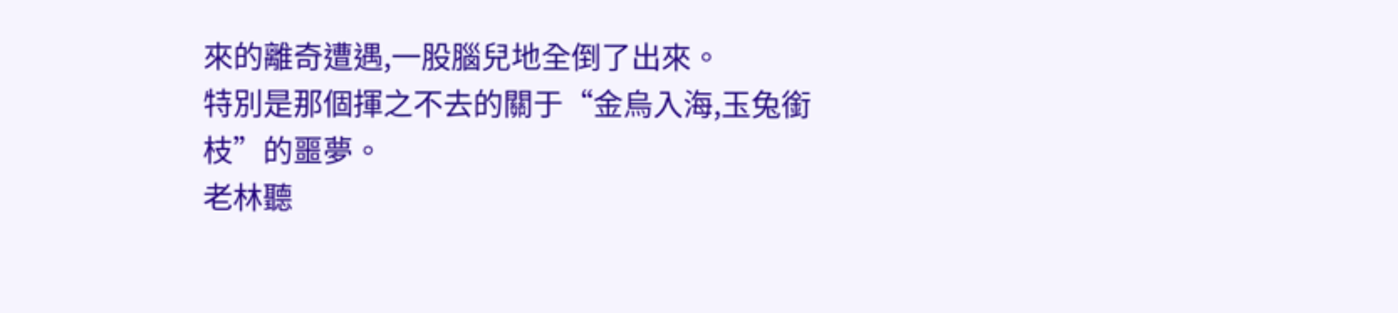來的離奇遭遇,一股腦兒地全倒了出來。
特別是那個揮之不去的關于“金烏入海,玉兔銜枝”的噩夢。
老林聽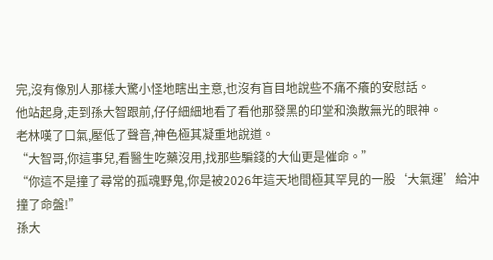完,沒有像別人那樣大驚小怪地瞎出主意,也沒有盲目地說些不痛不癢的安慰話。
他站起身,走到孫大智跟前,仔仔細細地看了看他那發黑的印堂和渙散無光的眼神。
老林嘆了口氣,壓低了聲音,神色極其凝重地說道。
“大智哥,你這事兒,看醫生吃藥沒用,找那些騙錢的大仙更是催命。”
“你這不是撞了尋常的孤魂野鬼,你是被2026年這天地間極其罕見的一股‘大氣運’給沖撞了命盤!”
孫大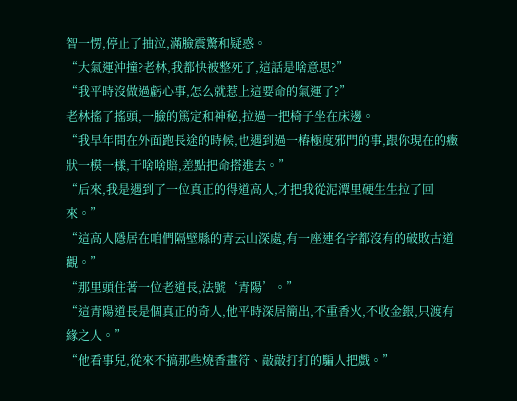智一愣,停止了抽泣,滿臉震驚和疑惑。
“大氣運沖撞?老林,我都快被整死了,這話是啥意思?”
“我平時沒做過虧心事,怎么就惹上這要命的氣運了?”
老林搖了搖頭,一臉的篤定和神秘,拉過一把椅子坐在床邊。
“我早年間在外面跑長途的時候,也遇到過一樁極度邪門的事,跟你現在的癥狀一模一樣,干啥啥賠,差點把命搭進去。”
“后來,我是遇到了一位真正的得道高人,才把我從泥潭里硬生生拉了回來。”
“這高人隱居在咱們隔壁縣的青云山深處,有一座連名字都沒有的破敗古道觀。”
“那里頭住著一位老道長,法號‘青陽’。”
“這青陽道長是個真正的奇人,他平時深居簡出,不重香火,不收金銀,只渡有緣之人。”
“他看事兒,從來不搞那些燒香畫符、敲敲打打的騙人把戲。”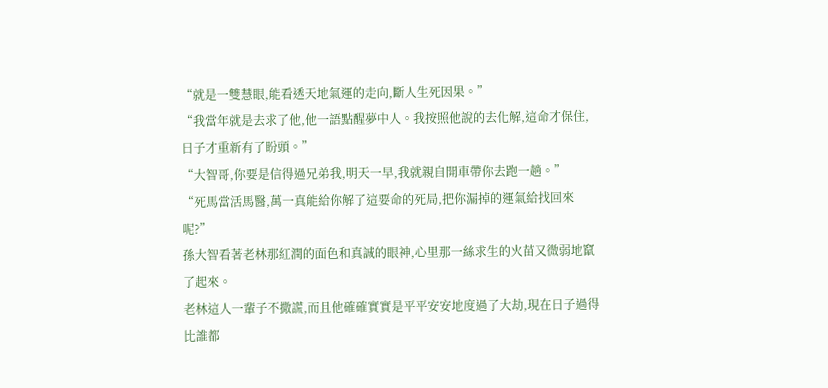“就是一雙慧眼,能看透天地氣運的走向,斷人生死因果。”
“我當年就是去求了他,他一語點醒夢中人。我按照他說的去化解,這命才保住,日子才重新有了盼頭。”
“大智哥,你要是信得過兄弟我,明天一早,我就親自開車帶你去跑一趟。”
“死馬當活馬醫,萬一真能給你解了這要命的死局,把你漏掉的運氣給找回來呢?”
孫大智看著老林那紅潤的面色和真誠的眼神,心里那一絲求生的火苗又微弱地竄了起來。
老林這人一輩子不撒謊,而且他確確實實是平平安安地度過了大劫,現在日子過得比誰都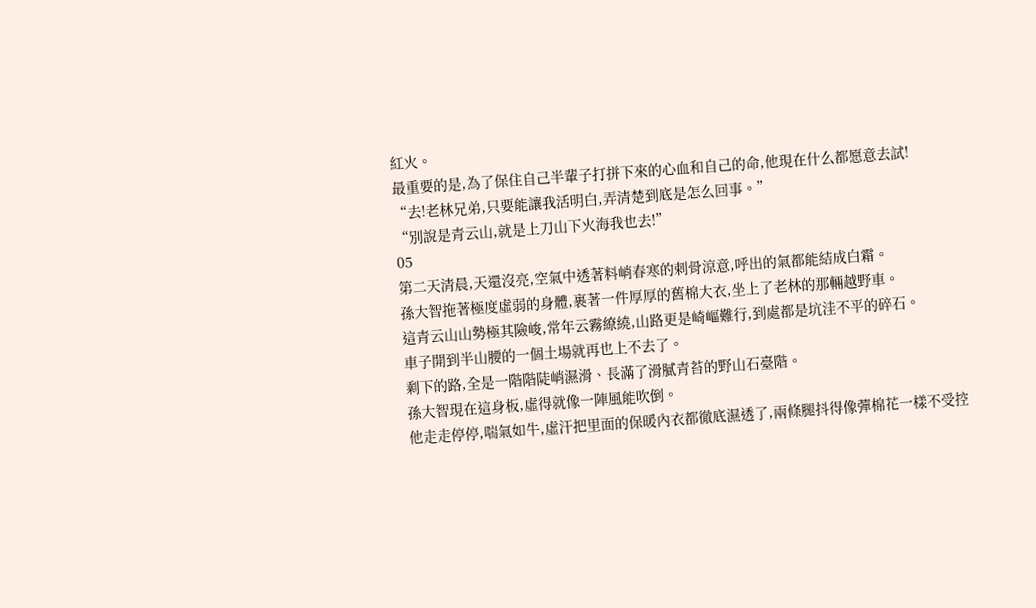紅火。
最重要的是,為了保住自己半輩子打拼下來的心血和自己的命,他現在什么都愿意去試!
“去!老林兄弟,只要能讓我活明白,弄清楚到底是怎么回事。”
“別說是青云山,就是上刀山下火海我也去!”
05
第二天清晨,天還沒亮,空氣中透著料峭春寒的刺骨涼意,呼出的氣都能結成白霜。
孫大智拖著極度虛弱的身體,裹著一件厚厚的舊棉大衣,坐上了老林的那輛越野車。
這青云山山勢極其險峻,常年云霧繚繞,山路更是崎嶇難行,到處都是坑洼不平的碎石。
車子開到半山腰的一個土場就再也上不去了。
剩下的路,全是一階階陡峭濕滑、長滿了滑膩青苔的野山石臺階。
孫大智現在這身板,虛得就像一陣風能吹倒。
他走走停停,喘氣如牛,虛汗把里面的保暖內衣都徹底濕透了,兩條腿抖得像彈棉花一樣不受控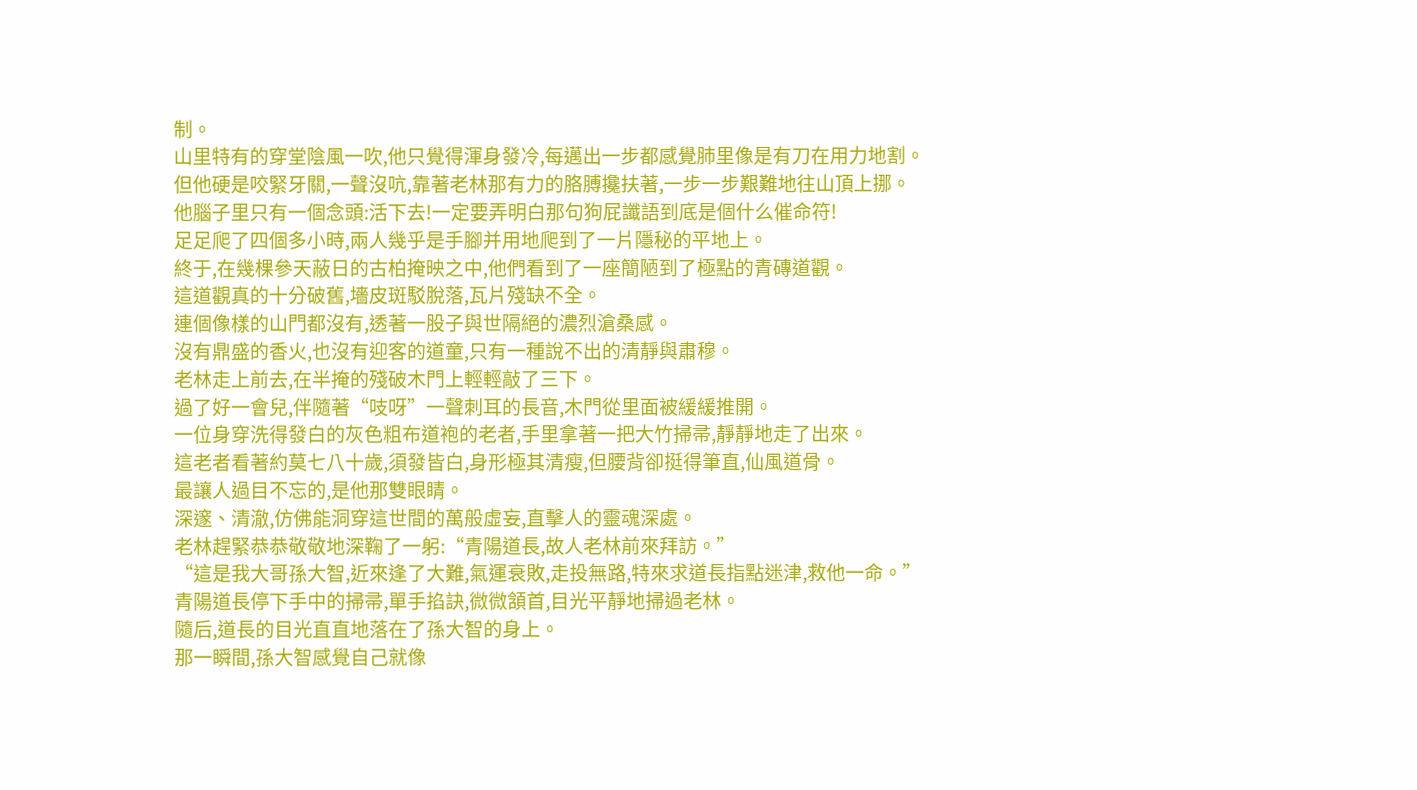制。
山里特有的穿堂陰風一吹,他只覺得渾身發冷,每邁出一步都感覺肺里像是有刀在用力地割。
但他硬是咬緊牙關,一聲沒吭,靠著老林那有力的胳膊攙扶著,一步一步艱難地往山頂上挪。
他腦子里只有一個念頭:活下去!一定要弄明白那句狗屁讖語到底是個什么催命符!
足足爬了四個多小時,兩人幾乎是手腳并用地爬到了一片隱秘的平地上。
終于,在幾棵參天蔽日的古柏掩映之中,他們看到了一座簡陋到了極點的青磚道觀。
這道觀真的十分破舊,墻皮斑駁脫落,瓦片殘缺不全。
連個像樣的山門都沒有,透著一股子與世隔絕的濃烈滄桑感。
沒有鼎盛的香火,也沒有迎客的道童,只有一種說不出的清靜與肅穆。
老林走上前去,在半掩的殘破木門上輕輕敲了三下。
過了好一會兒,伴隨著“吱呀”一聲刺耳的長音,木門從里面被緩緩推開。
一位身穿洗得發白的灰色粗布道袍的老者,手里拿著一把大竹掃帚,靜靜地走了出來。
這老者看著約莫七八十歲,須發皆白,身形極其清瘦,但腰背卻挺得筆直,仙風道骨。
最讓人過目不忘的,是他那雙眼睛。
深邃、清澈,仿佛能洞穿這世間的萬般虛妄,直擊人的靈魂深處。
老林趕緊恭恭敬敬地深鞠了一躬:“青陽道長,故人老林前來拜訪。”
“這是我大哥孫大智,近來逢了大難,氣運衰敗,走投無路,特來求道長指點迷津,救他一命。”
青陽道長停下手中的掃帚,單手掐訣,微微頷首,目光平靜地掃過老林。
隨后,道長的目光直直地落在了孫大智的身上。
那一瞬間,孫大智感覺自己就像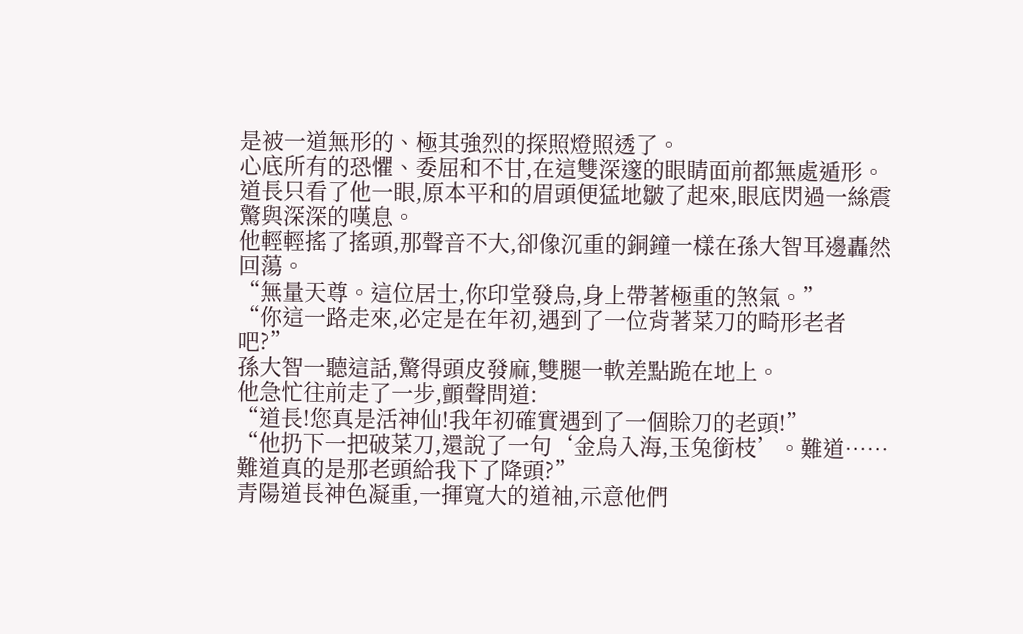是被一道無形的、極其強烈的探照燈照透了。
心底所有的恐懼、委屈和不甘,在這雙深邃的眼睛面前都無處遁形。
道長只看了他一眼,原本平和的眉頭便猛地皺了起來,眼底閃過一絲震驚與深深的嘆息。
他輕輕搖了搖頭,那聲音不大,卻像沉重的銅鐘一樣在孫大智耳邊轟然回蕩。
“無量天尊。這位居士,你印堂發烏,身上帶著極重的煞氣。”
“你這一路走來,必定是在年初,遇到了一位背著菜刀的畸形老者吧?”
孫大智一聽這話,驚得頭皮發麻,雙腿一軟差點跪在地上。
他急忙往前走了一步,顫聲問道:
“道長!您真是活神仙!我年初確實遇到了一個賒刀的老頭!”
“他扔下一把破菜刀,還說了一句‘金烏入海,玉兔銜枝’。難道……難道真的是那老頭給我下了降頭?”
青陽道長神色凝重,一揮寬大的道袖,示意他們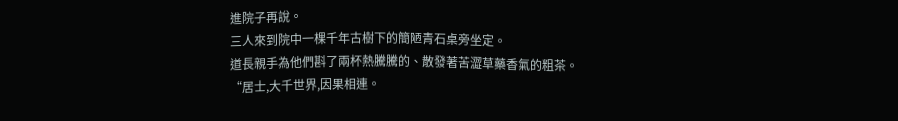進院子再說。
三人來到院中一棵千年古樹下的簡陋青石桌旁坐定。
道長親手為他們斟了兩杯熱騰騰的、散發著苦澀草藥香氣的粗茶。
“居士,大千世界,因果相連。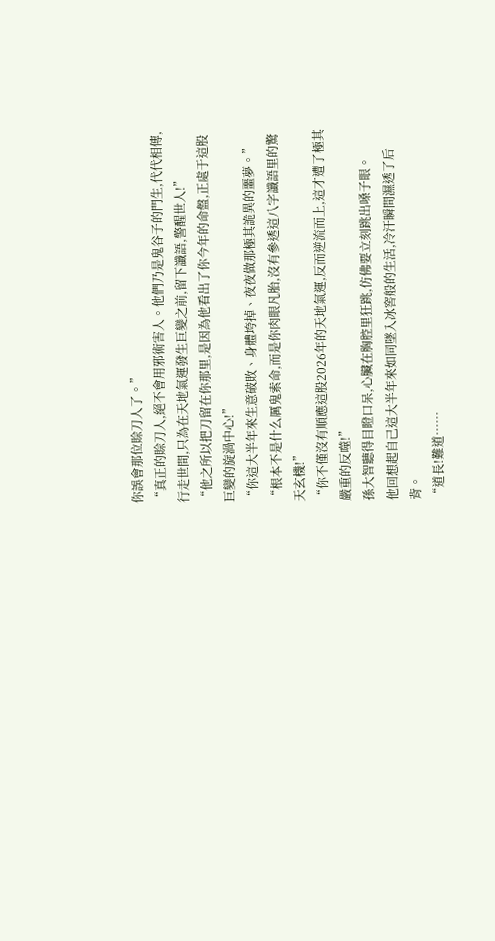你誤會那位賒刀人了。”
“真正的賒刀人,絕不會用邪術害人。他們乃是鬼谷子的門生,代代相傳,行走世間,只為在天地氣運發生巨變之前,留下讖語,警醒世人!”
“他之所以把刀留在你那里,是因為他看出了你今年的命盤,正處于這股巨變的旋渦中心!”
“你這大半年來生意破敗、身體垮掉、夜夜做那極其詭異的噩夢。”
“根本不是什么厲鬼索命,而是你肉眼凡胎,沒有參透這八字讖語里的驚天玄機!”
“你不僅沒有順應這股2026年的天地氣運,反而逆流而上,這才遭了極其嚴重的反噬!”
孫大智聽得目瞪口呆,心臟在胸腔里狂跳,仿佛要立刻跳出嗓子眼。
他回想起自己這大半年來如同墜入冰窖般的生活,冷汗瞬間濕透了后背。
“道長!難道……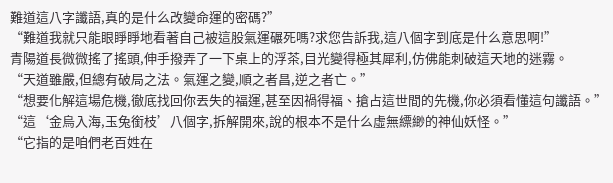難道這八字讖語,真的是什么改變命運的密碼?”
“難道我就只能眼睜睜地看著自己被這股氣運碾死嗎?求您告訴我,這八個字到底是什么意思啊!”
青陽道長微微搖了搖頭,伸手撥弄了一下桌上的浮茶,目光變得極其犀利,仿佛能刺破這天地的迷霧。
“天道雖嚴,但總有破局之法。氣運之變,順之者昌,逆之者亡。”
“想要化解這場危機,徹底找回你丟失的福運,甚至因禍得福、搶占這世間的先機,你必須看懂這句讖語。”
“這‘金烏入海,玉兔銜枝’八個字,拆解開來,說的根本不是什么虛無縹緲的神仙妖怪。”
“它指的是咱們老百姓在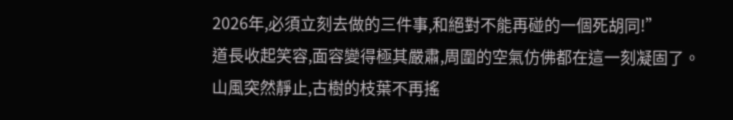2026年,必須立刻去做的三件事,和絕對不能再碰的一個死胡同!”
道長收起笑容,面容變得極其嚴肅,周圍的空氣仿佛都在這一刻凝固了。
山風突然靜止,古樹的枝葉不再搖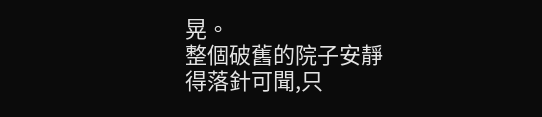晃。
整個破舊的院子安靜得落針可聞,只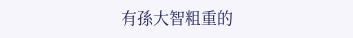有孫大智粗重的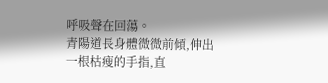呼吸聲在回蕩。
青陽道長身體微微前傾,伸出一根枯瘦的手指,直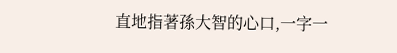直地指著孫大智的心口,一字一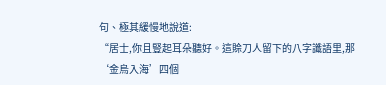句、極其緩慢地說道:
“居士,你且豎起耳朵聽好。這賒刀人留下的八字讖語里,那‘金烏入海’四個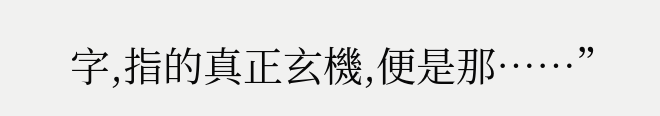字,指的真正玄機,便是那……”